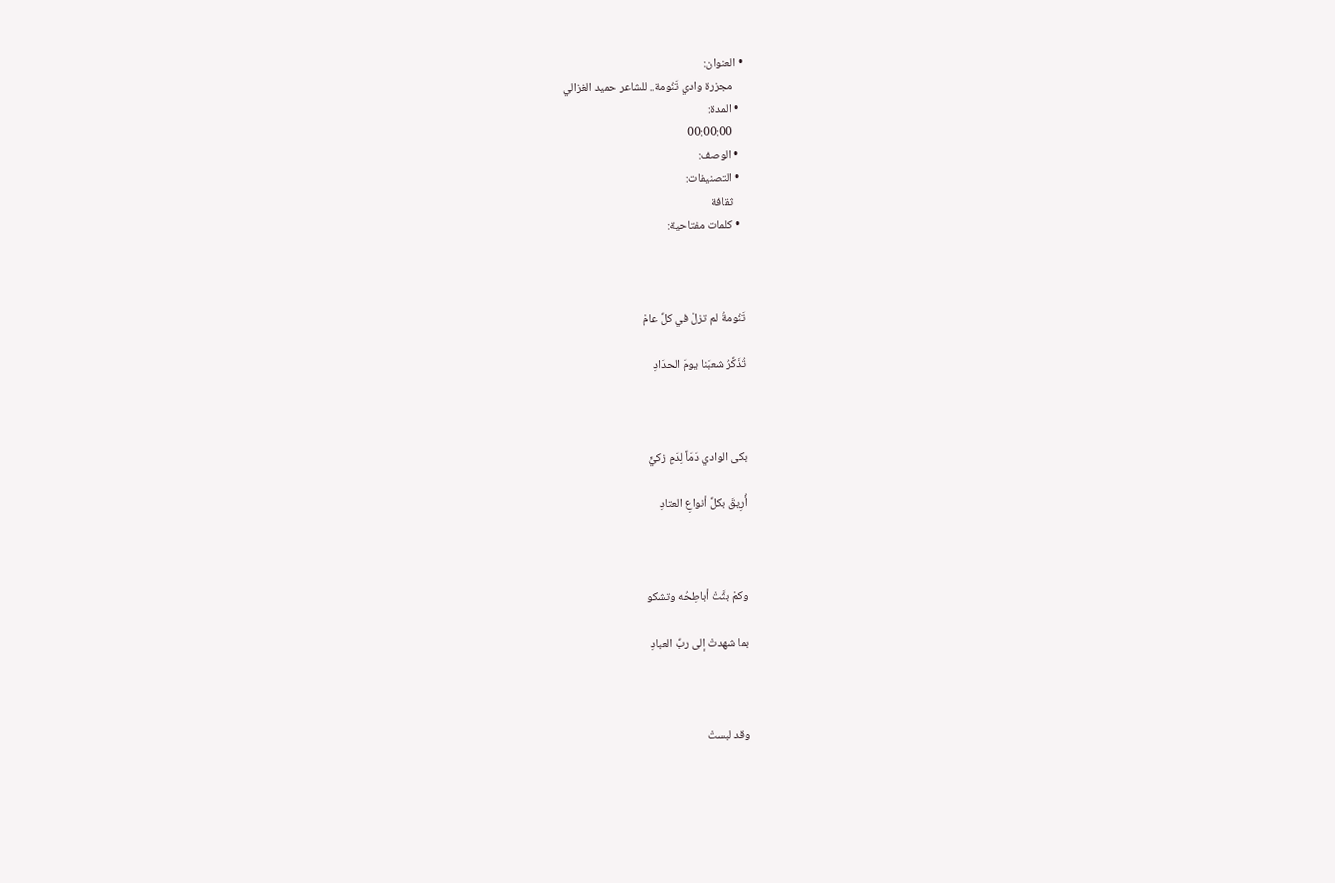• العنوان:
    مجزرة وادي تَنُومة.. للشاعر حميد الغزالي
  • المدة:
    00:00:00
  • الوصف:
  • التصنيفات:
    ثقافة
  • كلمات مفتاحية:



تَنُومةُ لم تزلْ في كلِّ عامْ

تُذَكِّرُ شعبَنا يومَ الحدَادِ



بكى الوادي دَمَاً لِدَمٍ زكيٍّ

أُرِيقَ بكلِّ أنواعِ العتادِ



وكمْ بثَّتْ أباطِحُه وتشكو

بما شهدتْ إلى ربِّ العبادِ



وقد لبستْ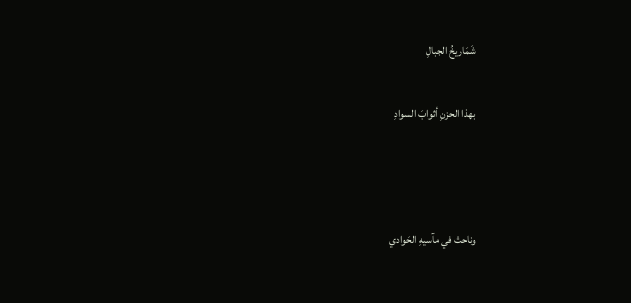شَمَاريخُ الجبالِ

بهذا الحزنِ أثوابَ السوادِ



وناحتْ في مآسيهِ الحَوادي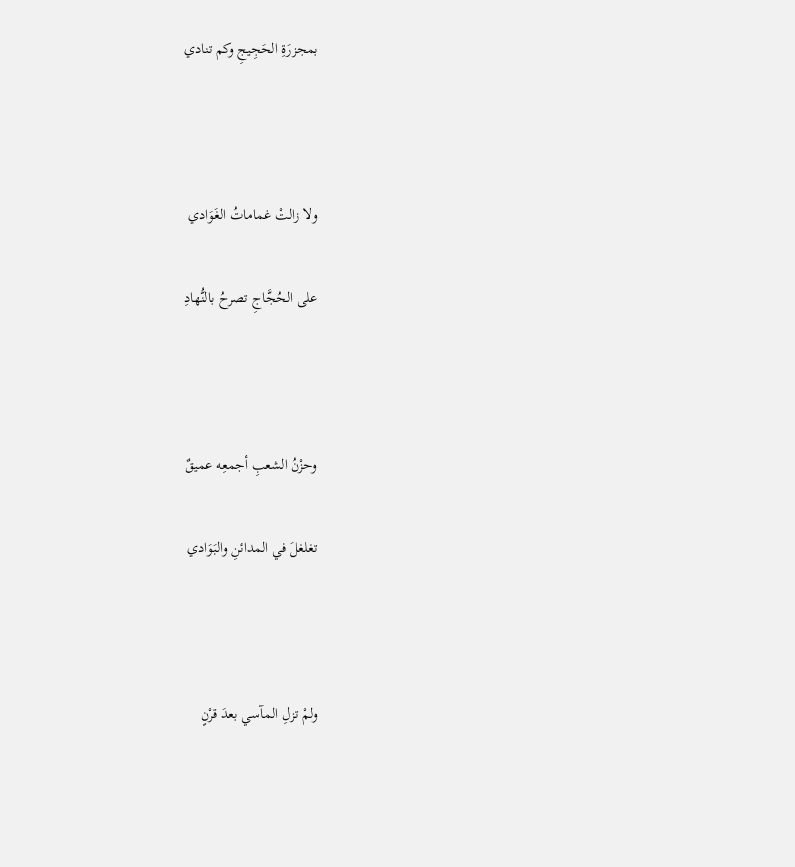بمجزرَةِ الحَجِيجِ وكم تنادي



ولا زالتْ غماماتُ الغَوَادي

على الحُجَّاجِ تصرحُ بالنُّهادِ



وحزْنُ الشعبِ أجمعِه عميقٌ

تغلغلَ في المدائنِ والبَوَادي



ولمْ تزلِ المآسي بعدَ قرْنٍ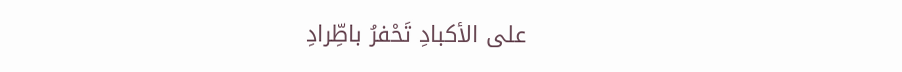على الأكبادِ تَحْفرُ باطِّرادِ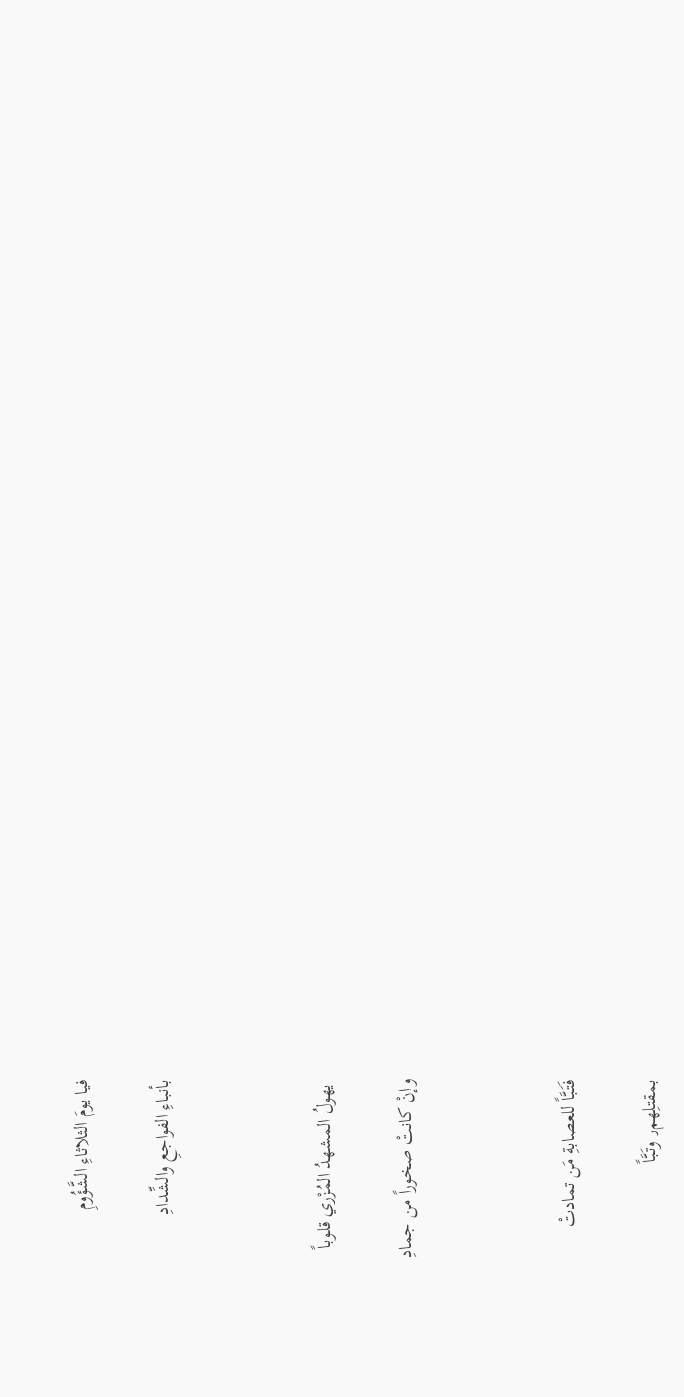فيا يومَ الثلاثاءِ الشَّؤُومِ

بأنباءِ الفواجعِ والشِّدادِ



 يهولُ المشهدُ المُزْري قلوباً

وإنْ كانتْ صخوراً من جمادِ



فَتَبَّاً للعصابةِ مَن تمادتْ

بمقتلِهم٫ وتَبَّاً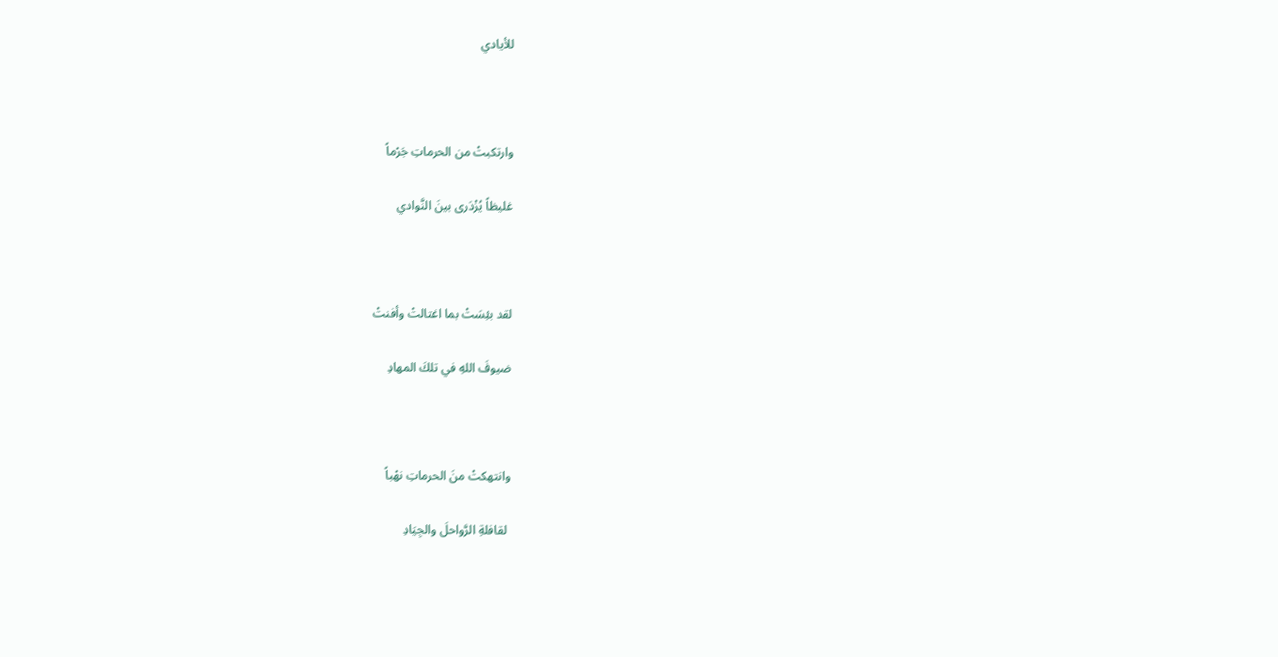للأيادي



وارتكبتْ من الحرماتِ جَرْماً

غليظاً يُزْدَرى بينَ النَّوادي



لقد بئِسَتْ بما اغتالتْ وأفنتْ

ضيوفَ اللهِ في تلكَ المهادِ



وانتهكتْ منَ الحرماتِ نهْباً

 لقافلةِ الرَّواحلَ والجِيَادِ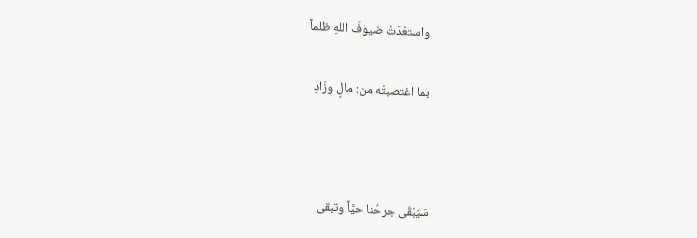واستعْدَتْ ضيوفَ اللهِ ظلماً

بما اغتصبتْه من: مالٍ وزَادِ



سَيَبْقَى جرحُنا حيَّاً وتبقى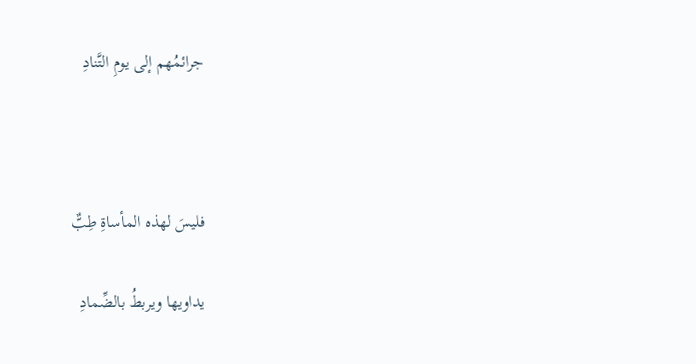جرائمُهم إلى يومِ التَّنادِ



فليسَ لهذه المأساةِ طِبٌّ

يداويها ويربطُ بالضِّمادِ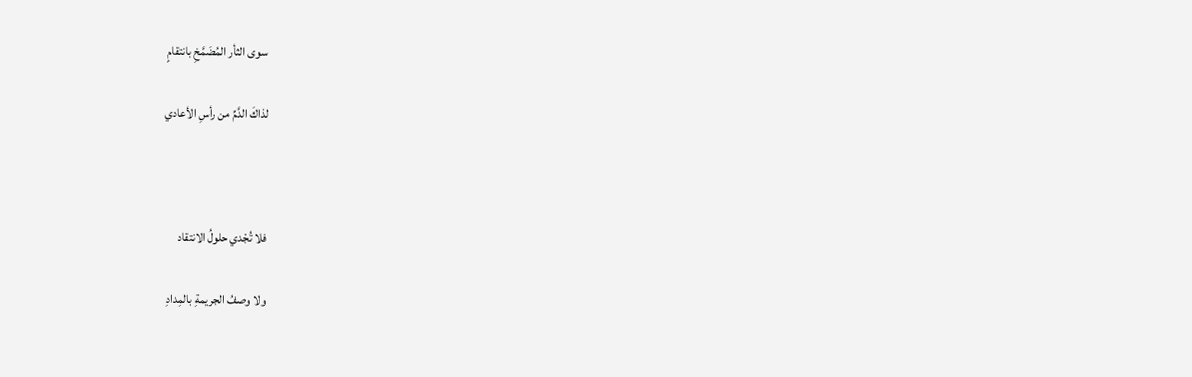سوى الثأر المُضَمَّخِ بانتقامٍ

لذاكَ الدَّمِّ من رأسِ الأعادي



فلا تُجْدي حلولُ الانتقاد

ولا وصفُ الجريمةِ بالمِدادِ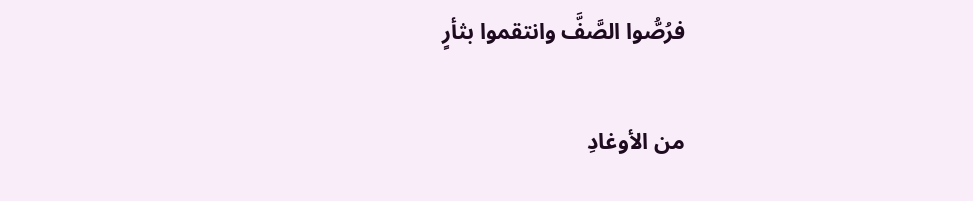فرُصُّوا الصَّفَّ وانتقموا بثأرٍ

من الأوغادِ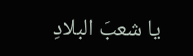يا شعبَ البلادِ